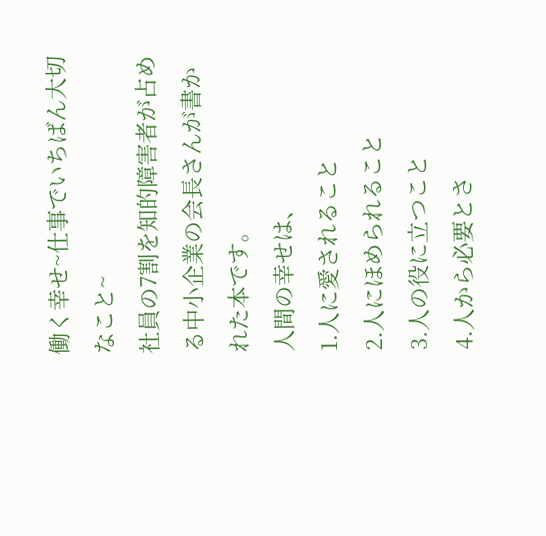働く幸せ~仕事でいちばん大切なこと~
社員の7割を知的障害者が占める中小企業の会長さんが書かれた本です。
人間の幸せは、
1.人に愛されること
2.人にほめられること
3.人の役に立つこと
4.人から必要とさ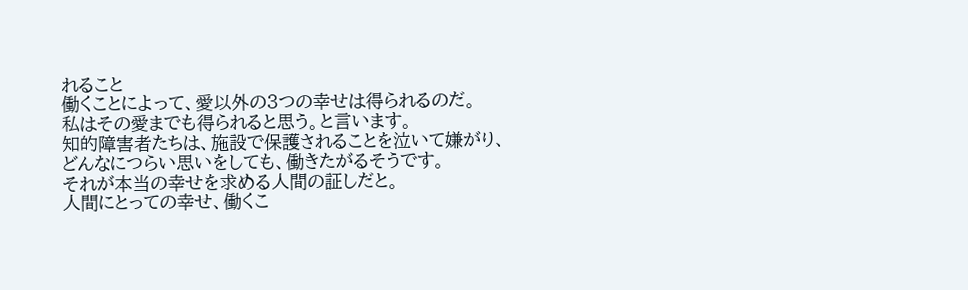れること
働くことによって、愛以外の3つの幸せは得られるのだ。
私はその愛までも得られると思う。と言います。
知的障害者たちは、施設で保護されることを泣いて嫌がり、
どんなにつらい思いをしても、働きたがるそうです。
それが本当の幸せを求める人間の証しだと。
人間にとっての幸せ、働くこ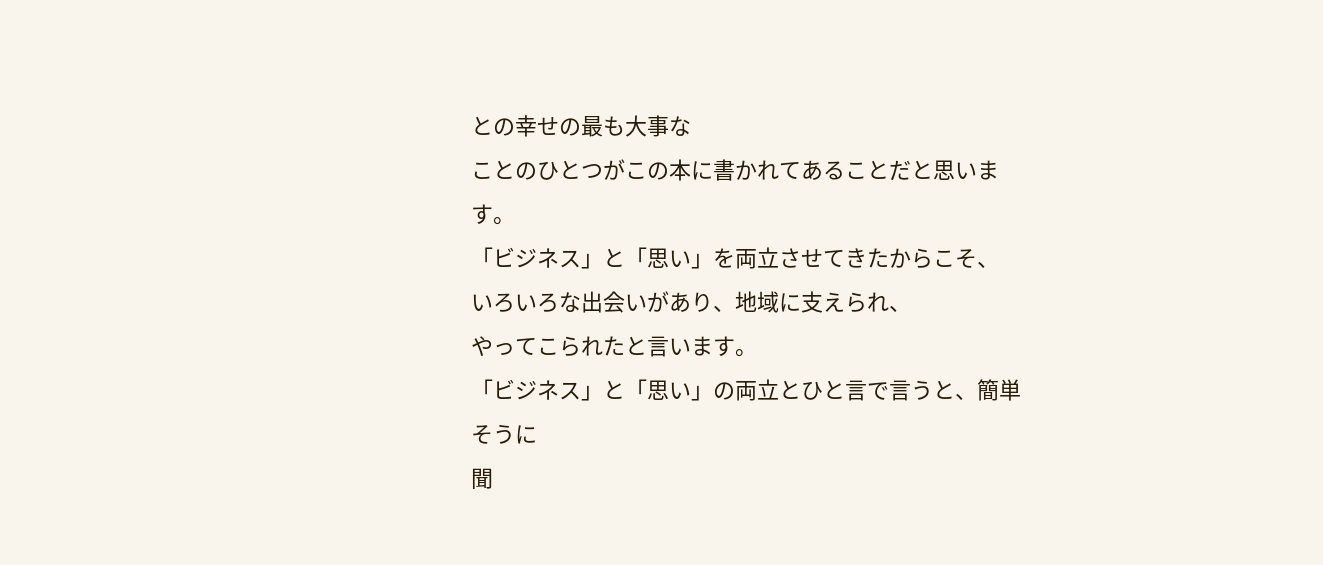との幸せの最も大事な
ことのひとつがこの本に書かれてあることだと思います。
「ビジネス」と「思い」を両立させてきたからこそ、
いろいろな出会いがあり、地域に支えられ、
やってこられたと言います。
「ビジネス」と「思い」の両立とひと言で言うと、簡単そうに
聞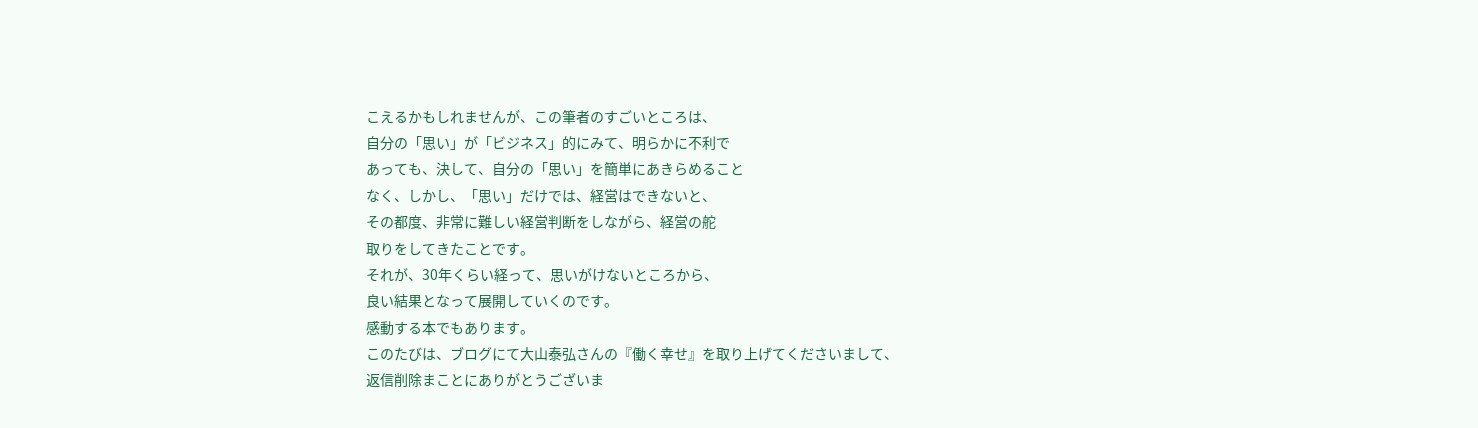こえるかもしれませんが、この筆者のすごいところは、
自分の「思い」が「ビジネス」的にみて、明らかに不利で
あっても、決して、自分の「思い」を簡単にあきらめること
なく、しかし、「思い」だけでは、経営はできないと、
その都度、非常に難しい経営判断をしながら、経営の舵
取りをしてきたことです。
それが、30年くらい経って、思いがけないところから、
良い結果となって展開していくのです。
感動する本でもあります。
このたびは、ブログにて大山泰弘さんの『働く幸せ』を取り上げてくださいまして、
返信削除まことにありがとうございま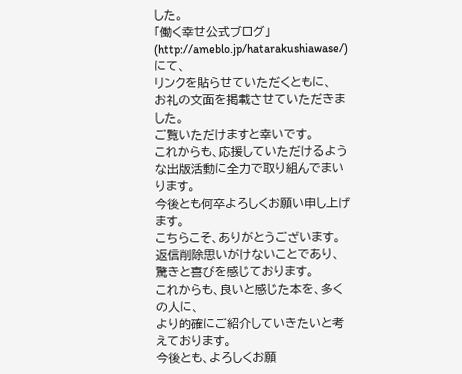した。
「働く幸せ公式ブログ」(http://ameblo.jp/hatarakushiawase/)にて、
リンクを貼らせていただくともに、
お礼の文面を掲載させていただきました。
ご覧いただけますと幸いです。
これからも、応援していただけるような出版活動に全力で取り組んでまいります。
今後とも何卒よろしくお願い申し上げます。
こちらこそ、ありがとうございます。
返信削除思いがけないことであり、驚きと喜びを感じております。
これからも、良いと感じた本を、多くの人に、
より的確にご紹介していきたいと考えております。
今後とも、よろしくお願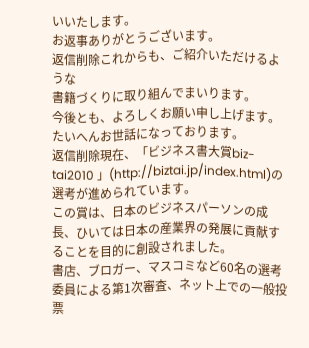いいたします。
お返事ありがとうございます。
返信削除これからも、ご紹介いただけるような
書籍づくりに取り組んでまいります。
今後とも、よろしくお願い申し上げます。
たいへんお世話になっております。
返信削除現在、「ビジネス書大賞biz-tai2010 」(http://biztai.jp/index.html)の選考が進められています。
この賞は、日本のビジネスパーソンの成長、ひいては日本の産業界の発展に貢献することを目的に創設されました。
書店、ブロガー、マスコミなど60名の選考委員による第1次審査、ネット上での一般投票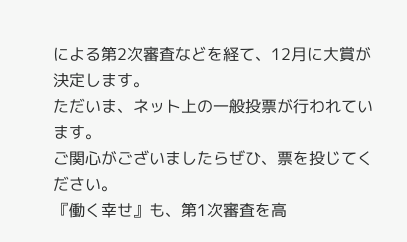による第2次審査などを経て、12月に大賞が決定します。
ただいま、ネット上の一般投票が行われています。
ご関心がございましたらぜひ、票を投じてください。
『働く幸せ』も、第1次審査を高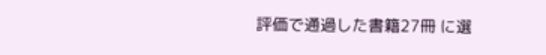評価で通過した書籍27冊 に選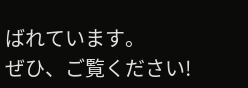ばれています。
ぜひ、ご覧ください!